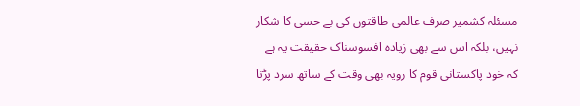مسئلہ کشمیر صرف عالمی طاقتوں کی بے حسی کا شکار نہیں، بلکہ اس سے بھی زیادہ افسوسناک حقیقت یہ ہے کہ خود پاکستانی قوم کا رویہ بھی وقت کے ساتھ سرد پڑتا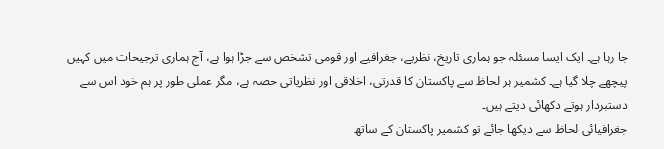جا رہا ہے۔ ایک ایسا مسئلہ جو ہماری تاریخ، نظریے، جغرافیے اور قومی تشخص سے جڑا ہوا ہے، آج ہماری ترجیحات میں کہیں پیچھے چلا گیا ہے۔ کشمیر ہر لحاظ سے پاکستان کا قدرتی، اخلاقی اور نظریاتی حصہ ہے، مگر عملی طور پر ہم خود اس سے دستبردار ہوتے دکھائی دیتے ہیں۔
جغرافیائی لحاظ سے دیکھا جائے تو کشمیر پاکستان کے ساتھ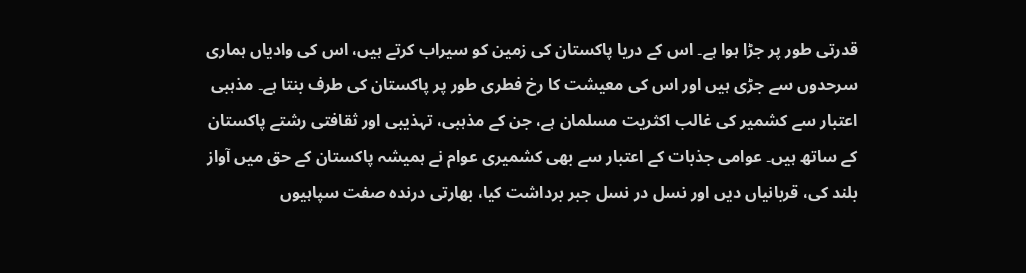قدرتی طور پر جڑا ہوا ہے۔ اس کے دریا پاکستان کی زمین کو سیراب کرتے ہیں، اس کی وادیاں ہماری سرحدوں سے جڑی ہیں اور اس کی معیشت کا رخ فطری طور پر پاکستان کی طرف بنتا ہے۔ مذہبی اعتبار سے کشمیر کی غالب اکثریت مسلمان ہے، جن کے مذہبی، تہذیبی اور ثقافتی رشتے پاکستان کے ساتھ ہیں۔ عوامی جذبات کے اعتبار سے بھی کشمیری عوام نے ہمیشہ پاکستان کے حق میں آواز بلند کی، قربانیاں دیں اور نسل در نسل جبر برداشت کیا، بھارتی درندہ صفت سپاہیوں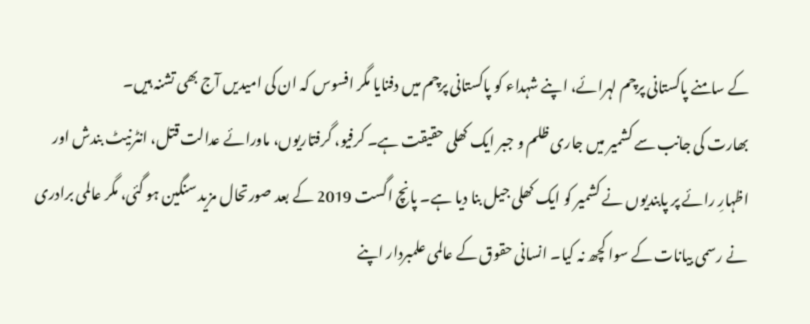کے سامنے پاکستانی پرچم لہرائے، اپنے شہداء کو پاکستانی پرچم میں دفنایا مگر افسوس کہ ان کی امیدیں آج بھی تشنہ ہیں۔
بھارت کی جانب سے کشمیر میں جاری ظلم و جبر ایک کھلی حقیقت ہے۔ کرفیو، گرفتاریوں، ماورائے عدالت قتل، انٹرنیٹ بندش اور اظہارِ رائے پر پابندیوں نے کشمیر کو ایک کھلی جیل بنا دیا ہے۔ پانچ اگست 2019 کے بعد صورتحال مزید سنگین ہو گئی، مگر عالمی برادری نے رسمی بیانات کے سوا کچھ نہ کیا۔ انسانی حقوق کے عالمی علمبردار اپنے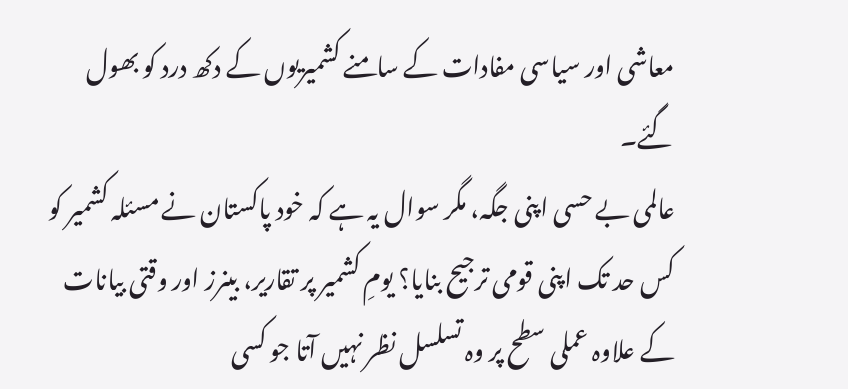معاشی اور سیاسی مفادات کے سامنے کشمیریوں کے دکھ درد کو بھول گئے۔
عالمی بے حسی اپنی جگہ، مگر سوال یہ ہے کہ خود پاکستان نے مسئلہ کشمیر کو کس حد تک اپنی قومی ترجیح بنایا؟ یومِ کشمیر پر تقاریر، بینرز اور وقتی بیانات کے علاوہ عملی سطح پر وہ تسلسل نظر نہیں آتا جو کسی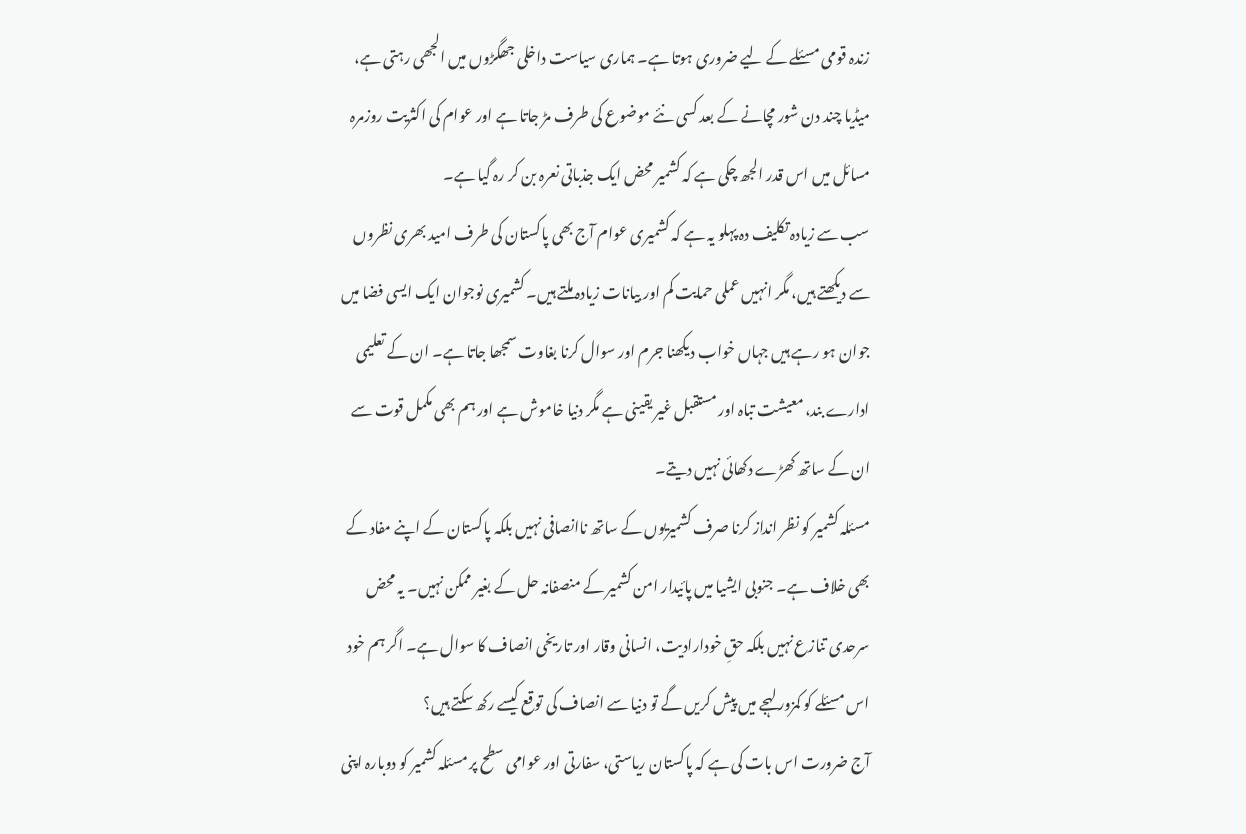زندہ قومی مسئلے کے لیے ضروری ہوتا ہے۔ ہماری سیاست داخلی جھگڑوں میں الجھی رہتی ہے، میڈیا چند دن شور مچانے کے بعد کسی نئے موضوع کی طرف مڑ جاتا ہے اور عوام کی اکثریت روزمرہ مسائل میں اس قدر الجھ چکی ہے کہ کشمیر محض ایک جذباتی نعرہ بن کر رہ گیا ہے۔
سب سے زیادہ تکلیف دہ پہلو یہ ہے کہ کشمیری عوام آج بھی پاکستان کی طرف امید بھری نظروں سے دیکھتے ہیں، مگر انہیں عملی حمایت کم اور بیانات زیادہ ملتے ہیں۔ کشمیری نوجوان ایک ایسی فضا میں جوان ہو رہے ہیں جہاں خواب دیکھنا جرم اور سوال کرنا بغاوت سمجھا جاتا ہے۔ ان کے تعلیمی ادارے بند، معیشت تباہ اور مستقبل غیر یقینی ہے مگر دنیا خاموش ہے اور ہم بھی مکمل قوت سے ان کے ساتھ کھڑے دکھائی نہیں دیتے۔
مسئلہ کشمیر کو نظر انداز کرنا صرف کشمیریوں کے ساتھ ناانصافی نہیں بلکہ پاکستان کے اپنے مفاد کے بھی خلاف ہے۔ جنوبی ایشیا میں پائیدار امن کشمیر کے منصفانہ حل کے بغیر ممکن نہیں۔ یہ محض سرحدی تنازع نہیں بلکہ حقِ خودارادیت، انسانی وقار اور تاریخی انصاف کا سوال ہے۔ اگر ہم خود اس مسئلے کو کمزور لہجے میں پیش کریں گے تو دنیا سے انصاف کی توقع کیسے رکھ سکتے ہیں؟
آج ضرورت اس بات کی ہے کہ پاکستان ریاستی، سفارتی اور عوامی سطح پر مسئلہ کشمیر کو دوبارہ اپنی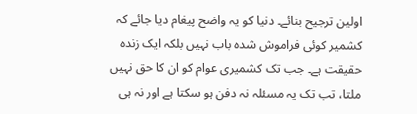اولین ترجیح بنائے۔ دنیا کو یہ واضح پیغام دیا جائے کہ کشمیر کوئی فراموش شدہ باب نہیں بلکہ ایک زندہ حقیقت ہے۔ جب تک کشمیری عوام کو ان کا حق نہیں ملتا، تب تک یہ مسئلہ نہ دفن ہو سکتا ہے اور نہ ہی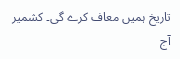تاریخ ہمیں معاف کرے گی۔ کشمیر آج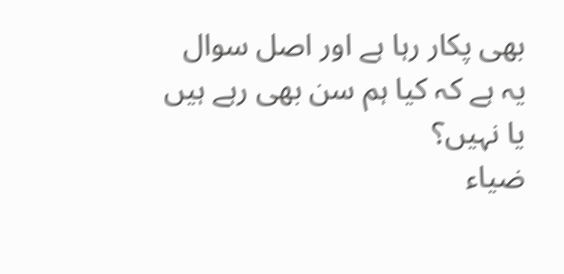بھی پکار رہا ہے اور اصل سوال یہ ہے کہ کیا ہم سن بھی رہے ہیں یا نہیں؟
ضیاء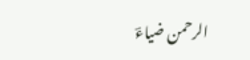الرحمن ضیاءؔ